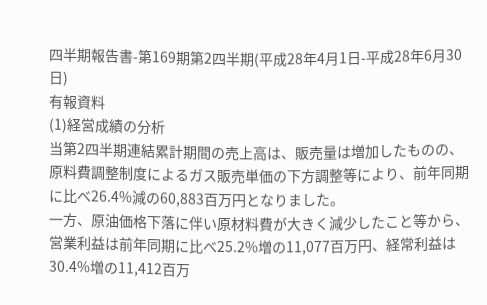四半期報告書-第169期第2四半期(平成28年4月1日-平成28年6月30日)
有報資料
(1)経営成績の分析
当第2四半期連結累計期間の売上高は、販売量は増加したものの、原料費調整制度によるガス販売単価の下方調整等により、前年同期に比べ26.4%減の60,883百万円となりました。
一方、原油価格下落に伴い原材料費が大きく減少したこと等から、営業利益は前年同期に比べ25.2%増の11,077百万円、経常利益は30.4%増の11,412百万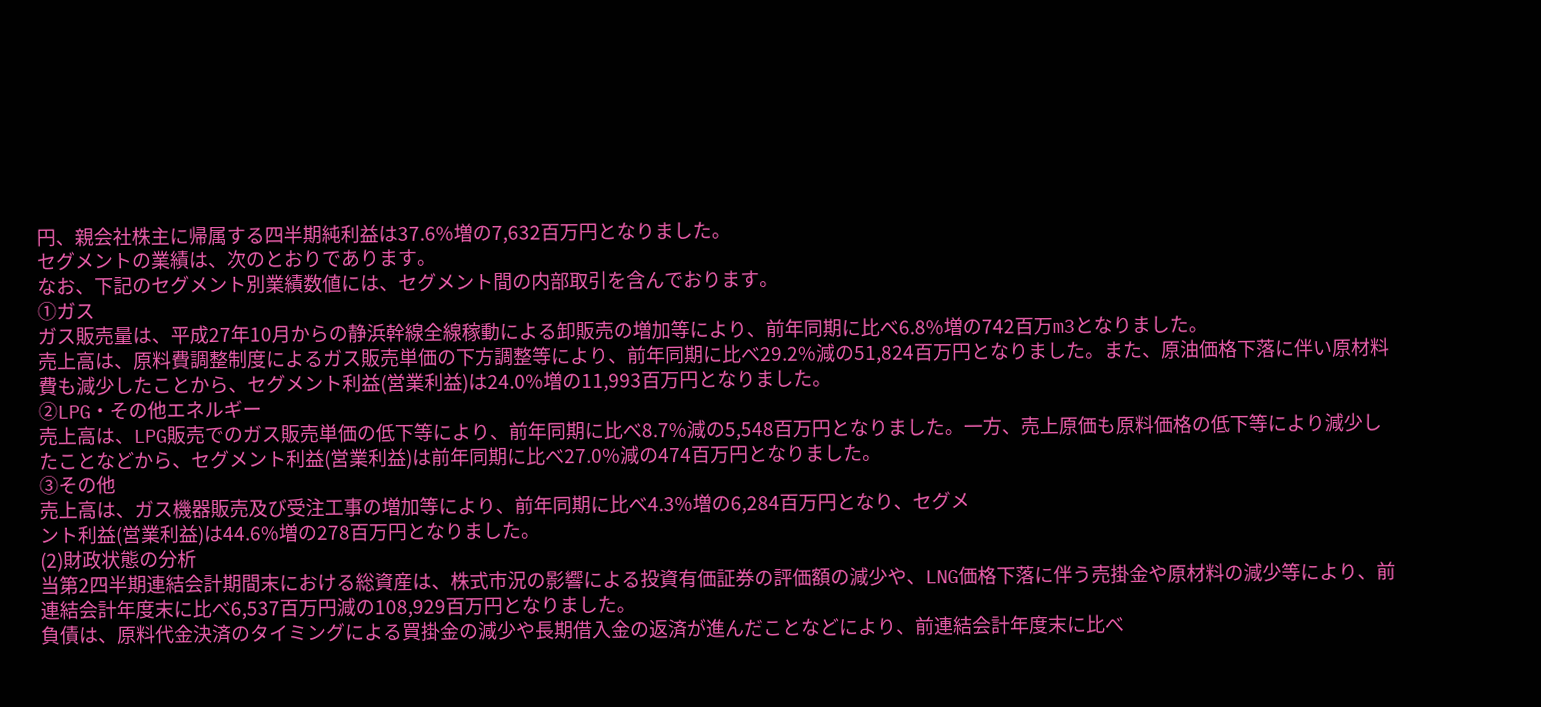円、親会社株主に帰属する四半期純利益は37.6%増の7,632百万円となりました。
セグメントの業績は、次のとおりであります。
なお、下記のセグメント別業績数値には、セグメント間の内部取引を含んでおります。
①ガス
ガス販売量は、平成27年10月からの静浜幹線全線稼動による卸販売の増加等により、前年同期に比べ6.8%増の742百万m3となりました。
売上高は、原料費調整制度によるガス販売単価の下方調整等により、前年同期に比べ29.2%減の51,824百万円となりました。また、原油価格下落に伴い原材料費も減少したことから、セグメント利益(営業利益)は24.0%増の11,993百万円となりました。
②LPG・その他エネルギー
売上高は、LPG販売でのガス販売単価の低下等により、前年同期に比べ8.7%減の5,548百万円となりました。一方、売上原価も原料価格の低下等により減少したことなどから、セグメント利益(営業利益)は前年同期に比べ27.0%減の474百万円となりました。
③その他
売上高は、ガス機器販売及び受注工事の増加等により、前年同期に比べ4.3%増の6,284百万円となり、セグメ
ント利益(営業利益)は44.6%増の278百万円となりました。
(2)財政状態の分析
当第2四半期連結会計期間末における総資産は、株式市況の影響による投資有価証券の評価額の減少や、LNG価格下落に伴う売掛金や原材料の減少等により、前連結会計年度末に比べ6,537百万円減の108,929百万円となりました。
負債は、原料代金決済のタイミングによる買掛金の減少や長期借入金の返済が進んだことなどにより、前連結会計年度末に比べ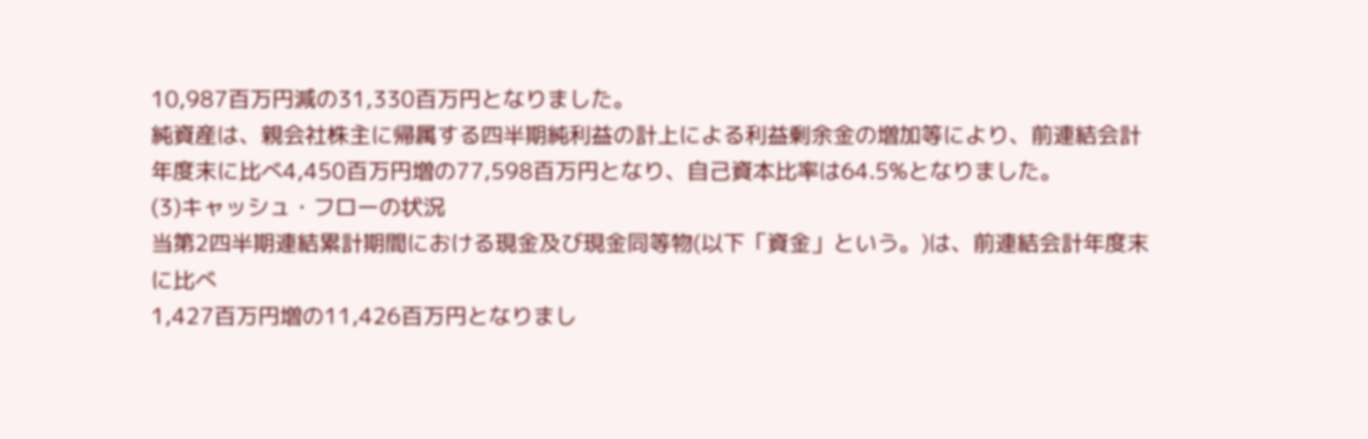10,987百万円減の31,330百万円となりました。
純資産は、親会社株主に帰属する四半期純利益の計上による利益剰余金の増加等により、前連結会計年度末に比べ4,450百万円増の77,598百万円となり、自己資本比率は64.5%となりました。
(3)キャッシュ・フローの状況
当第2四半期連結累計期間における現金及び現金同等物(以下「資金」という。)は、前連結会計年度末に比べ
1,427百万円増の11,426百万円となりまし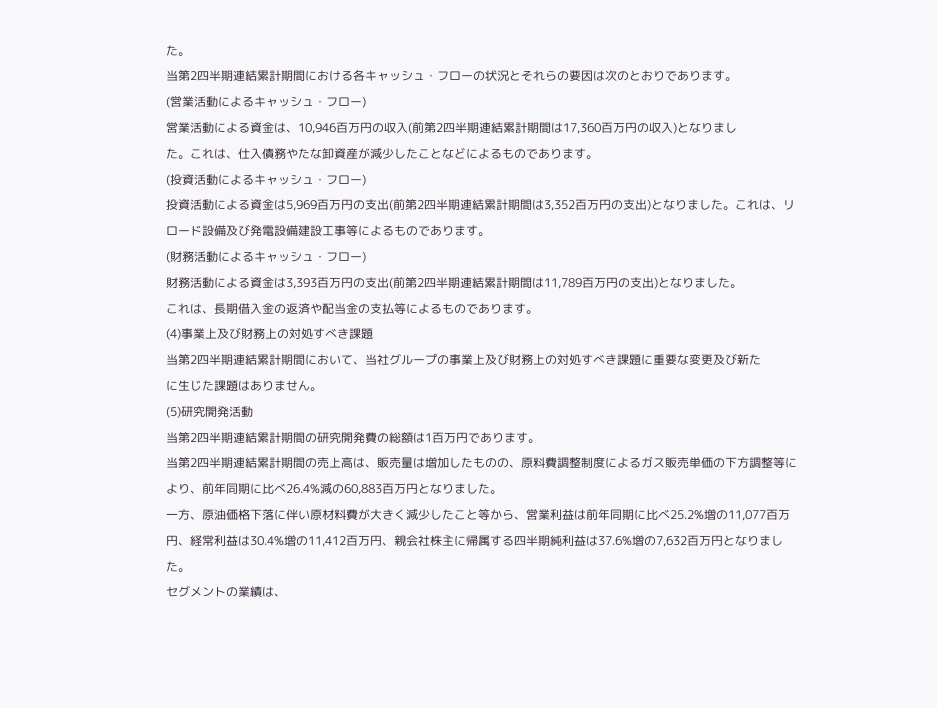た。
当第2四半期連結累計期間における各キャッシュ・フローの状況とそれらの要因は次のとおりであります。
(営業活動によるキャッシュ・フロー)
営業活動による資金は、10,946百万円の収入(前第2四半期連結累計期間は17,360百万円の収入)となりまし
た。これは、仕入債務やたな卸資産が減少したことなどによるものであります。
(投資活動によるキャッシュ・フロー)
投資活動による資金は5,969百万円の支出(前第2四半期連結累計期間は3,352百万円の支出)となりました。これは、リロード設備及び発電設備建設工事等によるものであります。
(財務活動によるキャッシュ・フロー)
財務活動による資金は3,393百万円の支出(前第2四半期連結累計期間は11,789百万円の支出)となりました。
これは、長期借入金の返済や配当金の支払等によるものであります。
(4)事業上及び財務上の対処すべき課題
当第2四半期連結累計期間において、当社グループの事業上及び財務上の対処すべき課題に重要な変更及び新た
に生じた課題はありません。
(5)研究開発活動
当第2四半期連結累計期間の研究開発費の総額は1百万円であります。
当第2四半期連結累計期間の売上高は、販売量は増加したものの、原料費調整制度によるガス販売単価の下方調整等により、前年同期に比べ26.4%減の60,883百万円となりました。
一方、原油価格下落に伴い原材料費が大きく減少したこと等から、営業利益は前年同期に比べ25.2%増の11,077百万円、経常利益は30.4%増の11,412百万円、親会社株主に帰属する四半期純利益は37.6%増の7,632百万円となりました。
セグメントの業績は、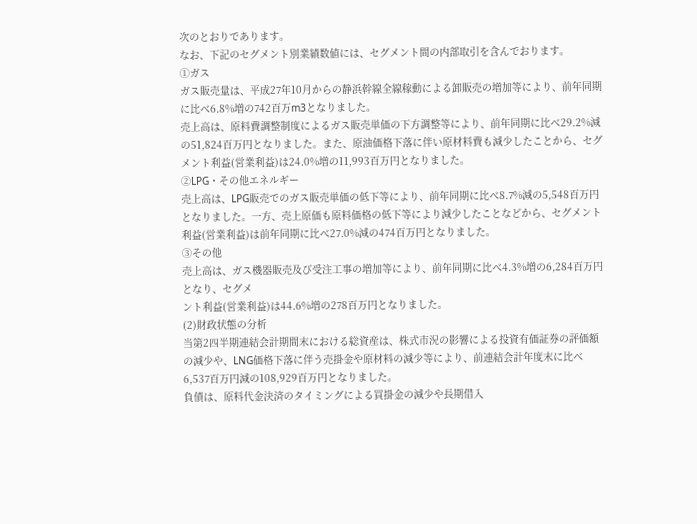次のとおりであります。
なお、下記のセグメント別業績数値には、セグメント間の内部取引を含んでおります。
①ガス
ガス販売量は、平成27年10月からの静浜幹線全線稼動による卸販売の増加等により、前年同期に比べ6.8%増の742百万m3となりました。
売上高は、原料費調整制度によるガス販売単価の下方調整等により、前年同期に比べ29.2%減の51,824百万円となりました。また、原油価格下落に伴い原材料費も減少したことから、セグメント利益(営業利益)は24.0%増の11,993百万円となりました。
②LPG・その他エネルギー
売上高は、LPG販売でのガス販売単価の低下等により、前年同期に比べ8.7%減の5,548百万円となりました。一方、売上原価も原料価格の低下等により減少したことなどから、セグメント利益(営業利益)は前年同期に比べ27.0%減の474百万円となりました。
③その他
売上高は、ガス機器販売及び受注工事の増加等により、前年同期に比べ4.3%増の6,284百万円となり、セグメ
ント利益(営業利益)は44.6%増の278百万円となりました。
(2)財政状態の分析
当第2四半期連結会計期間末における総資産は、株式市況の影響による投資有価証券の評価額の減少や、LNG価格下落に伴う売掛金や原材料の減少等により、前連結会計年度末に比べ6,537百万円減の108,929百万円となりました。
負債は、原料代金決済のタイミングによる買掛金の減少や長期借入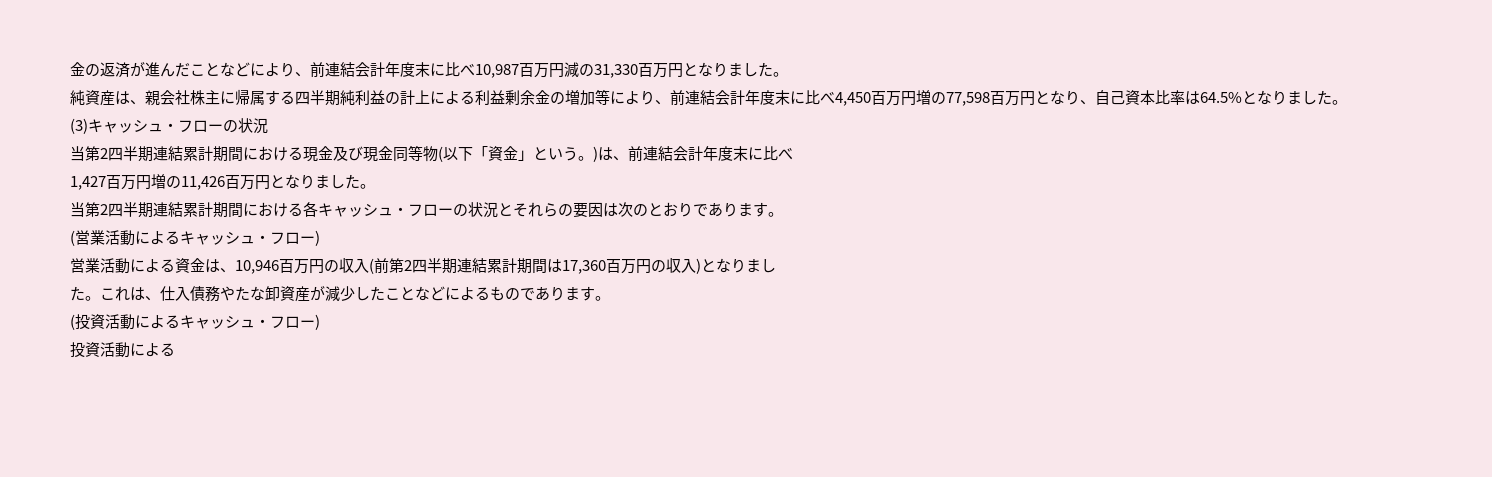金の返済が進んだことなどにより、前連結会計年度末に比べ10,987百万円減の31,330百万円となりました。
純資産は、親会社株主に帰属する四半期純利益の計上による利益剰余金の増加等により、前連結会計年度末に比べ4,450百万円増の77,598百万円となり、自己資本比率は64.5%となりました。
(3)キャッシュ・フローの状況
当第2四半期連結累計期間における現金及び現金同等物(以下「資金」という。)は、前連結会計年度末に比べ
1,427百万円増の11,426百万円となりました。
当第2四半期連結累計期間における各キャッシュ・フローの状況とそれらの要因は次のとおりであります。
(営業活動によるキャッシュ・フロー)
営業活動による資金は、10,946百万円の収入(前第2四半期連結累計期間は17,360百万円の収入)となりまし
た。これは、仕入債務やたな卸資産が減少したことなどによるものであります。
(投資活動によるキャッシュ・フロー)
投資活動による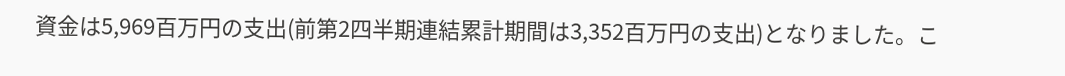資金は5,969百万円の支出(前第2四半期連結累計期間は3,352百万円の支出)となりました。こ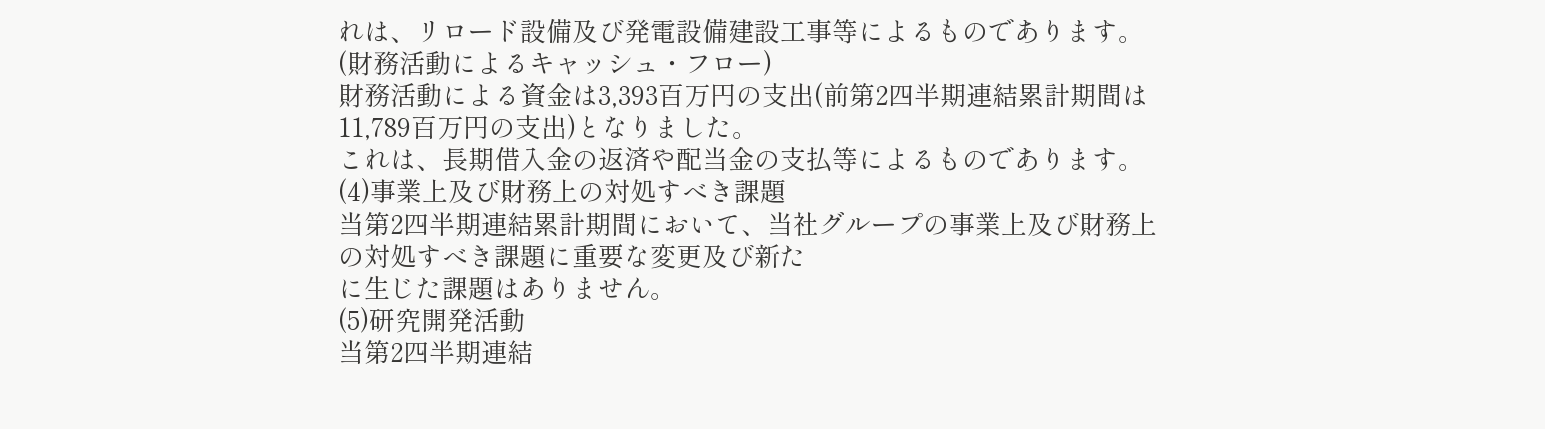れは、リロード設備及び発電設備建設工事等によるものであります。
(財務活動によるキャッシュ・フロー)
財務活動による資金は3,393百万円の支出(前第2四半期連結累計期間は11,789百万円の支出)となりました。
これは、長期借入金の返済や配当金の支払等によるものであります。
(4)事業上及び財務上の対処すべき課題
当第2四半期連結累計期間において、当社グループの事業上及び財務上の対処すべき課題に重要な変更及び新た
に生じた課題はありません。
(5)研究開発活動
当第2四半期連結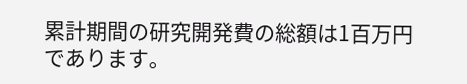累計期間の研究開発費の総額は1百万円であります。